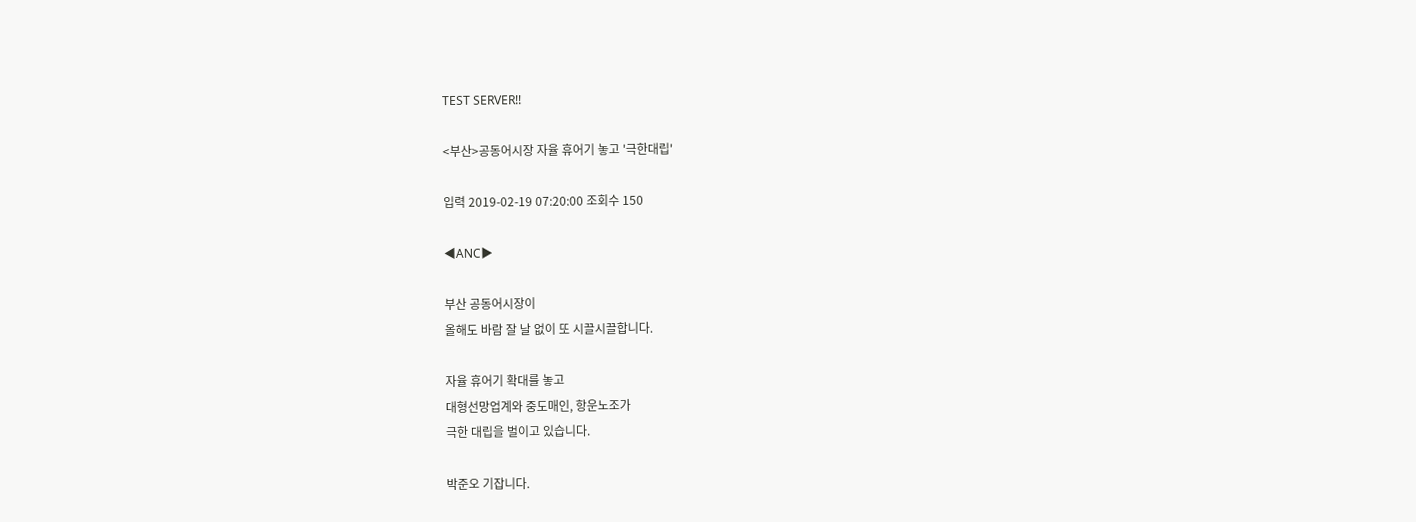TEST SERVER!!

<부산>공동어시장 자율 휴어기 놓고 '극한대립'

입력 2019-02-19 07:20:00 조회수 150

◀ANC▶

부산 공동어시장이
올해도 바람 잘 날 없이 또 시끌시끌합니다.

자율 휴어기 확대를 놓고
대형선망업계와 중도매인, 항운노조가
극한 대립을 벌이고 있습니다.

박준오 기잡니다.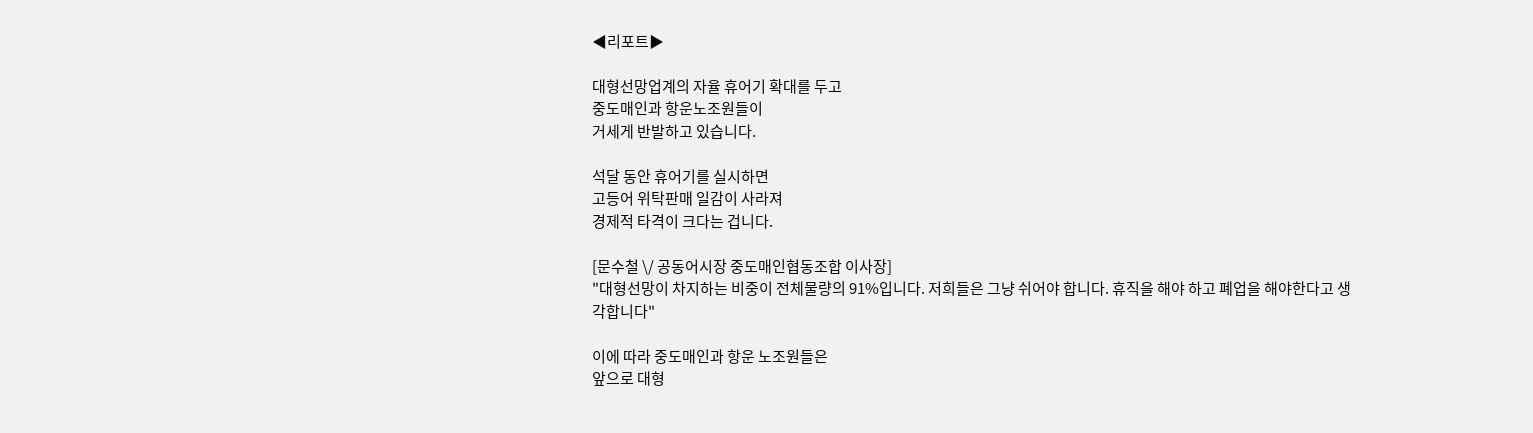◀리포트▶

대형선망업계의 자율 휴어기 확대를 두고
중도매인과 항운노조원들이
거세게 반발하고 있습니다.

석달 동안 휴어기를 실시하면
고등어 위탁판매 일감이 사라져
경제적 타격이 크다는 겁니다.

[문수철 \/ 공동어시장 중도매인협동조합 이사장]
"대형선망이 차지하는 비중이 전체물량의 91%입니다. 저희들은 그냥 쉬어야 합니다. 휴직을 해야 하고 폐업을 해야한다고 생각합니다"

이에 따라 중도매인과 항운 노조원들은
앞으로 대형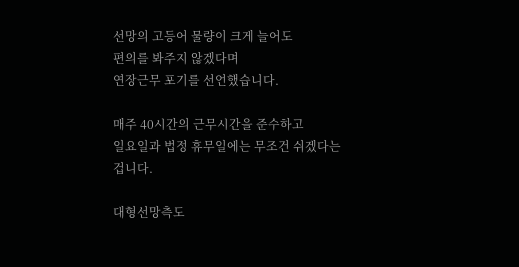선망의 고등어 물량이 크게 늘어도
편의를 봐주지 않겠다며
연장근무 포기를 선언했습니다.

매주 40시간의 근무시간을 준수하고
일요일과 법정 휴무일에는 무조건 쉬겠다는
겁니다.

대형선망측도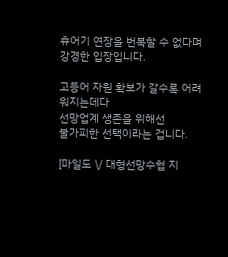휴어기 연장을 번복할 수 없다며
강경한 입장입니다.

고등어 자원 확보가 갈수록 어려워지는데다
선망업계 생존을 위해선
불가피한 선택이라는 겁니다.

[마일도 \/ 대형선망수협 지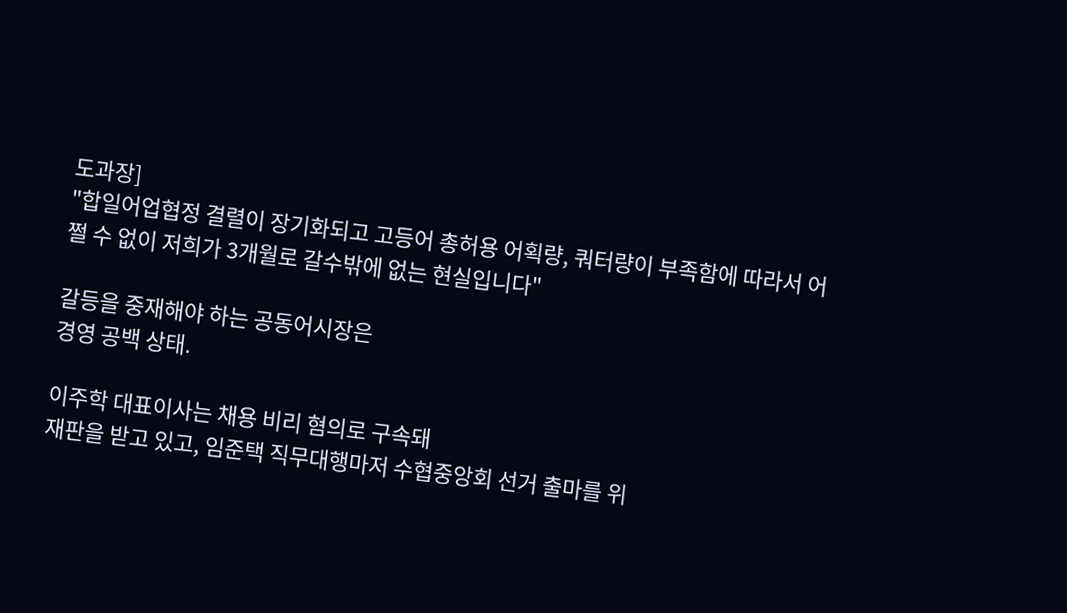도과장]
"합일어업협정 결렬이 장기화되고 고등어 총허용 어획량, 쿼터량이 부족함에 따라서 어쩔 수 없이 저희가 3개월로 갈수밖에 없는 현실입니다"

갈등을 중재해야 하는 공동어시장은
경영 공백 상태.

이주학 대표이사는 채용 비리 혐의로 구속돼
재판을 받고 있고, 임준택 직무대행마저 수협중앙회 선거 출마를 위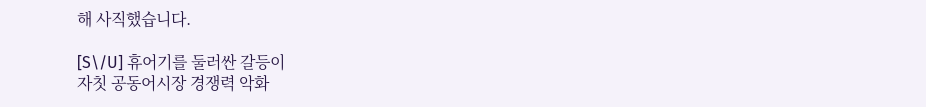해 사직했습니다.

[S\/U] 휴어기를 둘러싼 갈등이
자칫 공동어시장 경쟁력 악화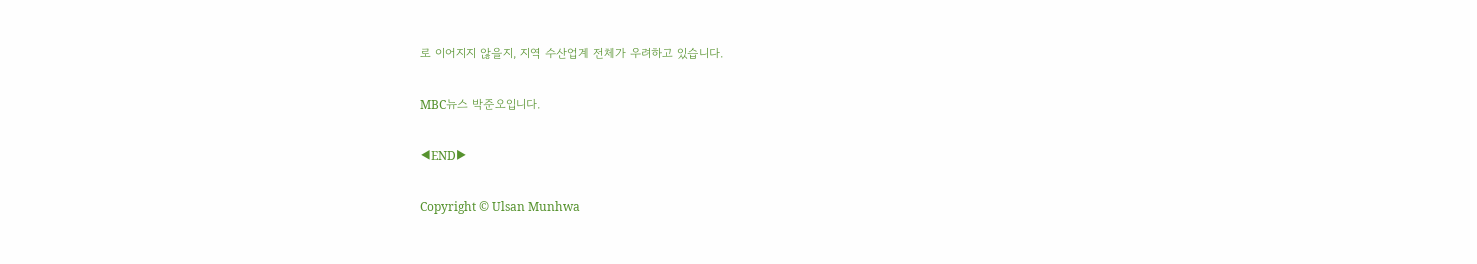로 이어지지 않을지, 지역 수산업계 전체가 우려하고 있습니다.

MBC뉴스 박준오입니다.

◀END▶

Copyright © Ulsan Munhwa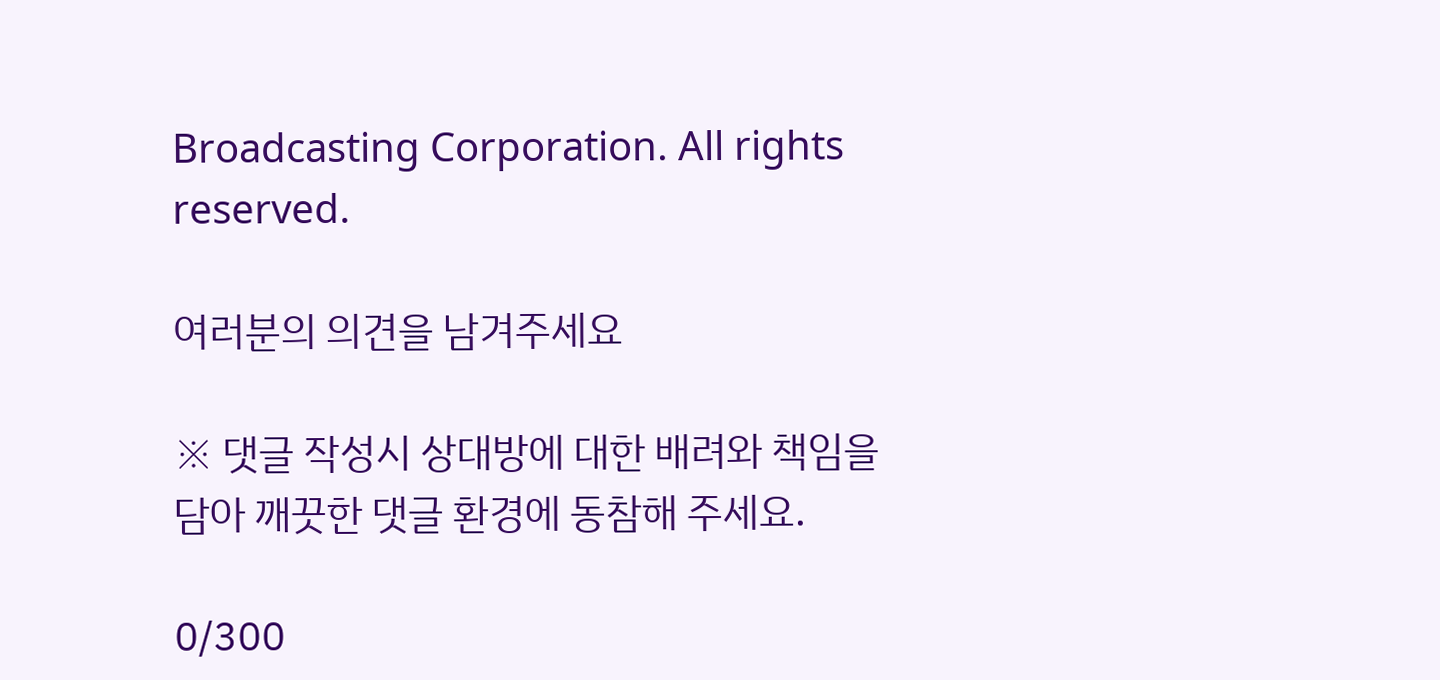Broadcasting Corporation. All rights reserved.

여러분의 의견을 남겨주세요

※ 댓글 작성시 상대방에 대한 배려와 책임을 담아 깨끗한 댓글 환경에 동참해 주세요.

0/300